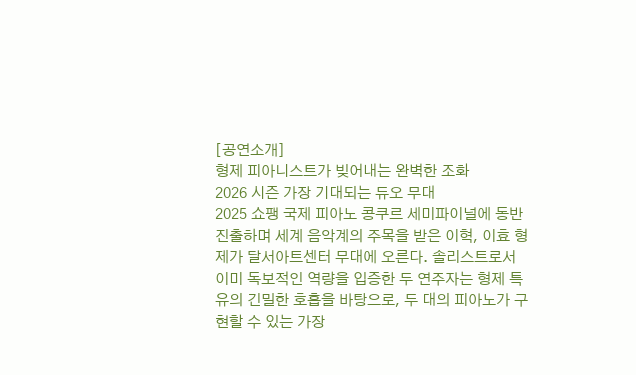[공연소개]
형제 피아니스트가 빚어내는 완벽한 조화
2026 시즌 가장 기대되는 듀오 무대
2025 쇼팽 국제 피아노 콩쿠르 세미파이널에 동반 진출하며 세계 음악계의 주목을 받은 이혁, 이효 형제가 달서아트센터 무대에 오른다. 솔리스트로서 이미 독보적인 역량을 입증한 두 연주자는 형제 특유의 긴밀한 호흡을 바탕으로, 두 대의 피아노가 구현할 수 있는 가장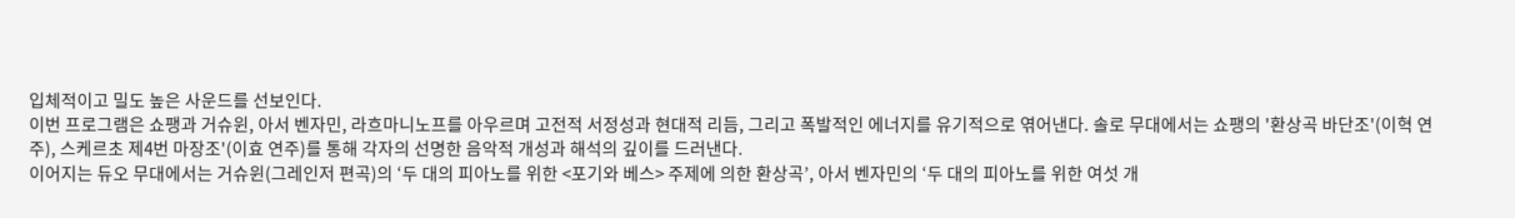입체적이고 밀도 높은 사운드를 선보인다.
이번 프로그램은 쇼팽과 거슈윈, 아서 벤자민, 라흐마니노프를 아우르며 고전적 서정성과 현대적 리듬, 그리고 폭발적인 에너지를 유기적으로 엮어낸다. 솔로 무대에서는 쇼팽의 '환상곡 바단조'(이혁 연주), 스케르초 제4번 마장조'(이효 연주)를 통해 각자의 선명한 음악적 개성과 해석의 깊이를 드러낸다.
이어지는 듀오 무대에서는 거슈윈(그레인저 편곡)의 ‘두 대의 피아노를 위한 <포기와 베스> 주제에 의한 환상곡’, 아서 벤자민의 ‘두 대의 피아노를 위한 여섯 개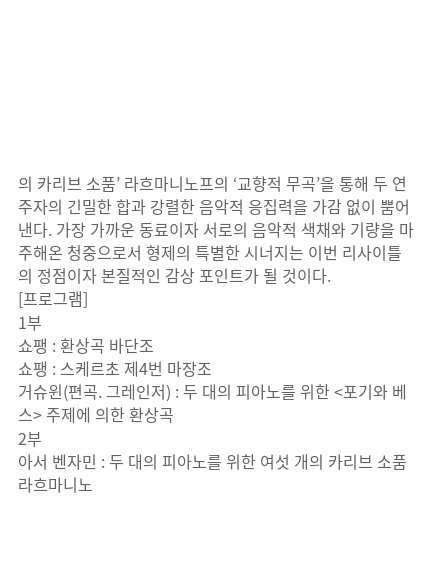의 카리브 소품’ 라흐마니노프의 ‘교향적 무곡’을 통해 두 연주자의 긴밀한 합과 강렬한 음악적 응집력을 가감 없이 뿜어낸다. 가장 가까운 동료이자 서로의 음악적 색채와 기량을 마주해온 청중으로서 형제의 특별한 시너지는 이번 리사이틀의 정점이자 본질적인 감상 포인트가 될 것이다.
[프로그램]
1부
쇼팽 : 환상곡 바단조
쇼팽 : 스케르초 제4번 마장조
거슈윈(편곡. 그레인저) : 두 대의 피아노를 위한 <포기와 베스> 주제에 의한 환상곡
2부
아서 벤자민 : 두 대의 피아노를 위한 여섯 개의 카리브 소품
라흐마니노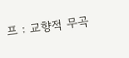프 : 교향적 무곡